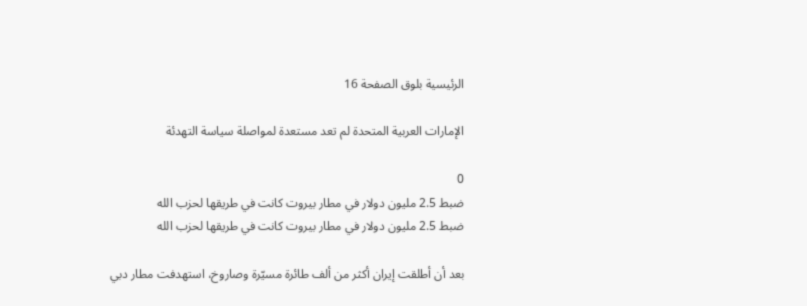الرئيسية بلوق الصفحة 16

الإمارات العربية المتحدة لم تعد مستعدة لمواصلة سياسة التهدئة

0
ضبط 2.5 مليون دولار في مطار بيروت كانت في طريقها لحزب الله
ضبط 2.5 مليون دولار في مطار بيروت كانت في طريقها لحزب الله

بعد أن أطلقت إيران أكثر من ألف طائرة مسيّرة وصاروخ، استهدفت مطار دبي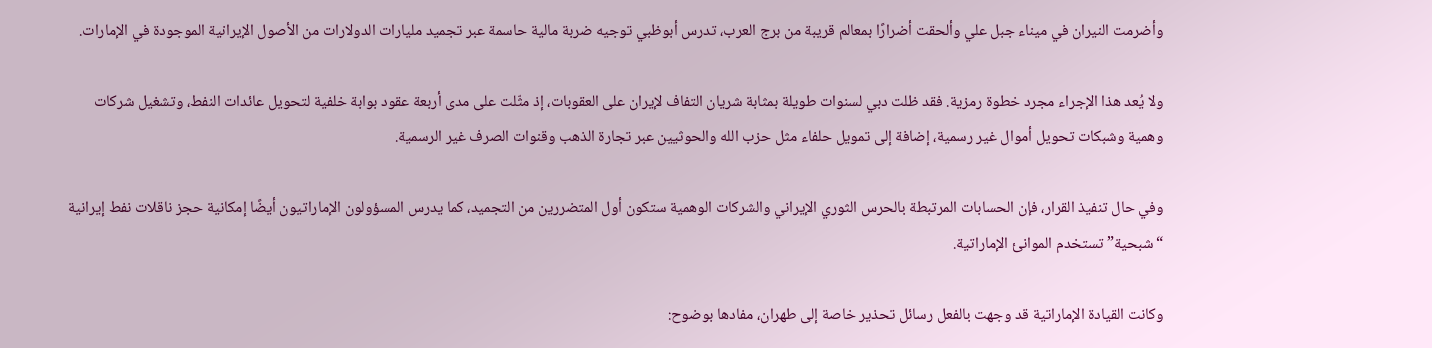وأضرمت النيران في ميناء جبل علي وألحقت أضرارًا بمعالم قريبة من برج العرب، تدرس أبوظبي توجيه ضربة مالية حاسمة عبر تجميد مليارات الدولارات من الأصول الإيرانية الموجودة في الإمارات.

ولا يُعد هذا الإجراء مجرد خطوة رمزية. فقد ظلت دبي لسنوات طويلة بمثابة شريان التفاف لإيران على العقوبات، إذ مثّلت على مدى أربعة عقود بوابة خلفية لتحويل عائدات النفط، وتشغيل شركات وهمية وشبكات تحويل أموال غير رسمية، إضافة إلى تمويل حلفاء مثل حزب الله والحوثيين عبر تجارة الذهب وقنوات الصرف غير الرسمية.

وفي حال تنفيذ القرار، فإن الحسابات المرتبطة بالحرس الثوري الإيراني والشركات الوهمية ستكون أول المتضررين من التجميد، كما يدرس المسؤولون الإماراتيون أيضًا إمكانية حجز ناقلات نفط إيرانية “شبحية” تستخدم الموانئ الإماراتية.

وكانت القيادة الإماراتية قد وجهت بالفعل رسائل تحذير خاصة إلى طهران، مفادها بوضوح: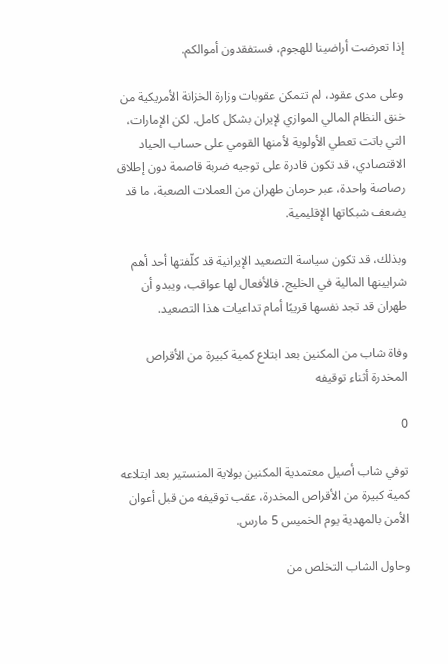إذا تعرضت أراضينا للهجوم، فستفقدون أموالكم.

وعلى مدى عقود، لم تتمكن عقوبات وزارة الخزانة الأمريكية من خنق النظام المالي الموازي لإيران بشكل كامل. لكن الإمارات، التي باتت تعطي الأولوية لأمنها القومي على حساب الحياد الاقتصادي، قد تكون قادرة على توجيه ضربة قاصمة دون إطلاق رصاصة واحدة، عبر حرمان طهران من العملات الصعبة، ما قد يضعف شبكاتها الإقليمية.

وبذلك، قد تكون سياسة التصعيد الإيرانية قد كلّفتها أحد أهم شرايينها المالية في الخليج. فالأفعال لها عواقب، ويبدو أن طهران قد تجد نفسها قريبًا أمام تداعيات هذا التصعيد.

وفاة شاب من المكنين بعد ابتلاع كمية كبيرة من الأقراص المخدرة أثناء توقيفه

0

توفي شاب أصيل معتمدية المكنين بولاية المنستير بعد ابتلاعه كمية كبيرة من الأقراص المخدرة، عقب توقيفه من قبل أعوان الأمن بالمهدية يوم الخميس 5 مارس.

وحاول الشاب التخلص من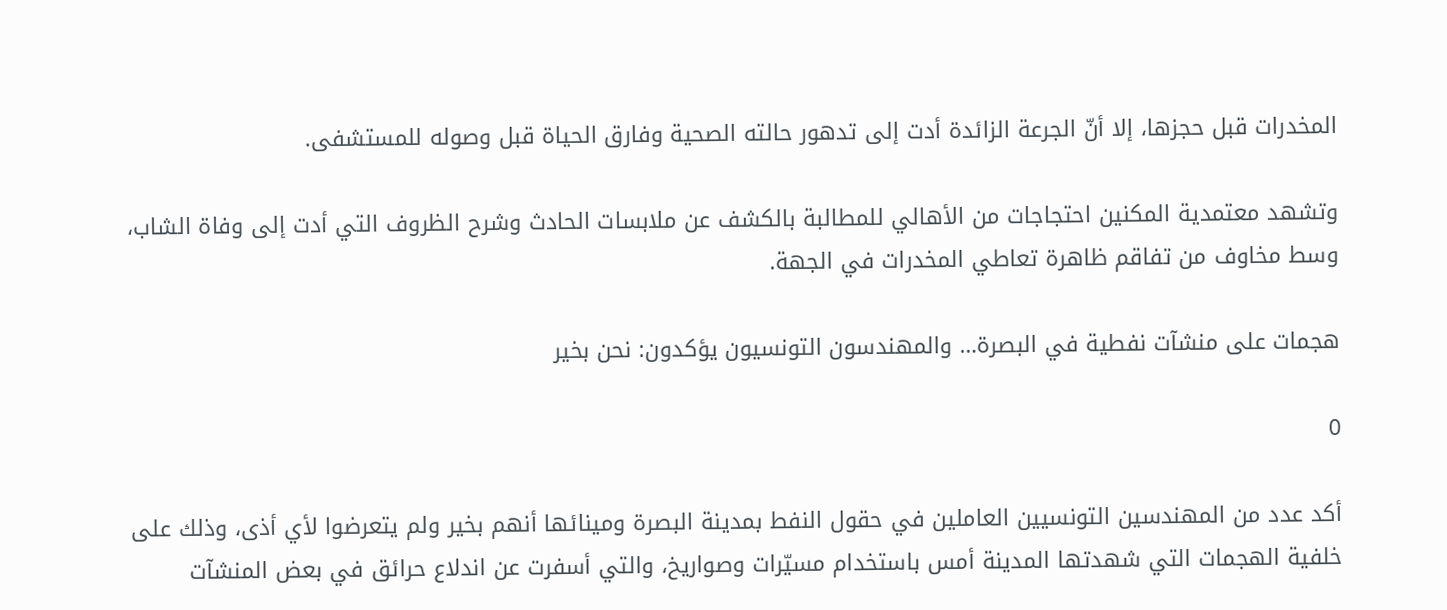المخدرات قبل حجزها، إلا أنّ الجرعة الزائدة أدت إلى تدهور حالته الصحية وفارق الحياة قبل وصوله للمستشفى.

وتشهد معتمدية المكنين احتجاجات من الأهالي للمطالبة بالكشف عن ملابسات الحادث وشرح الظروف التي أدت إلى وفاة الشاب، وسط مخاوف من تفاقم ظاهرة تعاطي المخدرات في الجهة.

هجمات على منشآت نفطية في البصرة… والمهندسون التونسيون يؤكدون: نحن بخير

0

أكد عدد من المهندسين التونسيين العاملين في حقول النفط بمدينة البصرة ومينائها أنهم بخير ولم يتعرضوا لأي أذى، وذلك على خلفية الهجمات التي شهدتها المدينة أمس باستخدام مسيّرات وصواريخ، والتي أسفرت عن اندلاع حرائق في بعض المنشآت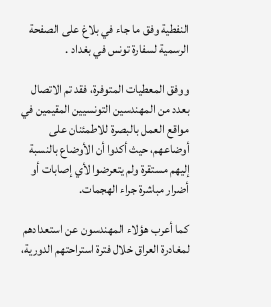النفطية وفق ما جاء في بلاغ على الصفحة الرسمية لسفارة تونس في بغداد .

ووفق المعطيات المتوفرة، فقد تم الاتصال بعدد من المهندسين التونسيين المقيمين في مواقع العمل بالبصرة للاطمئنان على أوضاعهم، حيث أكدوا أن الأوضاع بالنسبة إليهم مستقرة ولم يتعرضوا لأي إصابات أو أضرار مباشرة جراء الهجمات.

كما أعرب هؤلاء المهندسون عن استعدادهم لمغادرة العراق خلال فترة استراحتهم الدورية،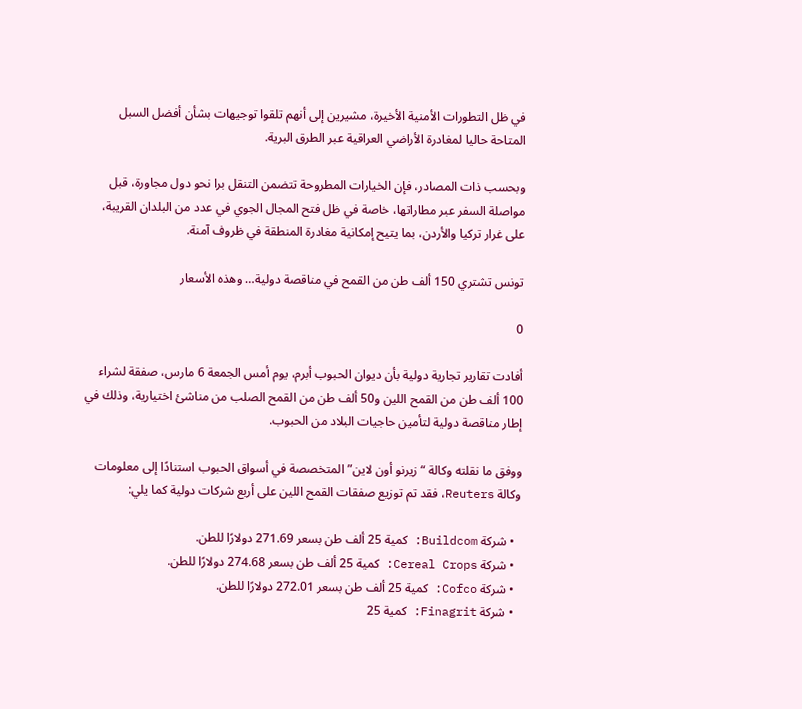في ظل التطورات الأمنية الأخيرة، مشيرين إلى أنهم تلقوا توجيهات بشأن أفضل السبل المتاحة حاليا لمغادرة الأراضي العراقية عبر الطرق البرية.

وبحسب ذات المصادر، فإن الخيارات المطروحة تتضمن التنقل برا نحو دول مجاورة، قبل مواصلة السفر عبر مطاراتها، خاصة في ظل فتح المجال الجوي في عدد من البلدان القريبة، على غرار تركيا والأردن، بما يتيح إمكانية مغادرة المنطقة في ظروف آمنة.

تونس تشتري 150 ألف طن من القمح في مناقصة دولية… وهذه الأسعار

0

أفادت تقارير تجارية دولية بأن ديوان الحبوب أبرم، يوم أمس الجمعة 6 مارس، صفقة لشراء 100 ألف طن من القمح اللين و50 ألف طن من القمح الصلب من مناشئ اختيارية، وذلك في إطار مناقصة دولية لتأمين حاجيات البلاد من الحبوب.

ووفق ما نقلته وكالة “زيرنو أون لاين” المتخصصة في أسواق الحبوب استنادًا إلى معلومات وكالة Reuters، فقد تم توزيع صفقات القمح اللين على أربع شركات دولية كما يلي:

  • شركة Buildcom: كمية 25 ألف طن بسعر 271.69 دولارًا للطن.
  • شركة Cereal Crops: كمية 25 ألف طن بسعر 274.68 دولارًا للطن.
  • شركة Cofco: كمية 25 ألف طن بسعر 272.01 دولارًا للطن.
  • شركة Finagrit: كمية 25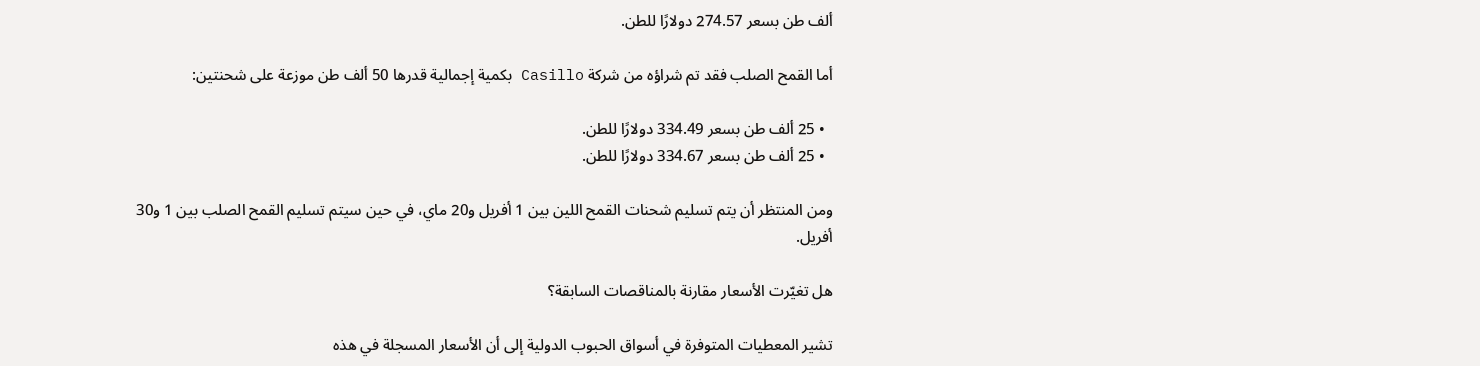ألف طن بسعر 274.57 دولارًا للطن.

أما القمح الصلب فقد تم شراؤه من شركة Casillo بكمية إجمالية قدرها 50 ألف طن موزعة على شحنتين:

  • 25 ألف طن بسعر 334.49 دولارًا للطن.
  • 25 ألف طن بسعر 334.67 دولارًا للطن.

ومن المنتظر أن يتم تسليم شحنات القمح اللين بين 1 أفريل و20 ماي، في حين سيتم تسليم القمح الصلب بين 1 و30 أفريل.

هل تغيّرت الأسعار مقارنة بالمناقصات السابقة؟

تشير المعطيات المتوفرة في أسواق الحبوب الدولية إلى أن الأسعار المسجلة في هذه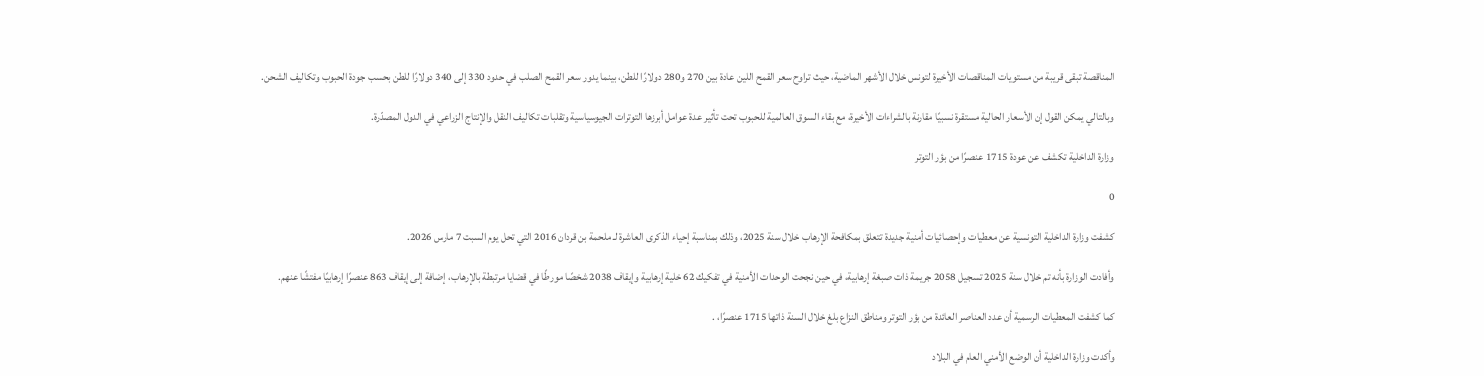المناقصة تبقى قريبة من مستويات المناقصات الأخيرة لتونس خلال الأشهر الماضية، حيث تراوح سعر القمح اللين عادة بين 270 و280 دولارًا للطن، بينما يدور سعر القمح الصلب في حدود 330 إلى 340 دولارًا للطن بحسب جودة الحبوب وتكاليف الشحن.

وبالتالي يمكن القول إن الأسعار الحالية مستقرة نسبيًا مقارنة بالشراءات الأخيرة، مع بقاء السوق العالمية للحبوب تحت تأثير عدة عوامل أبرزها التوترات الجيوسياسية وتقلبات تكاليف النقل والإنتاج الزراعي في الدول المصدّرة.

وزارة الداخلية تكشف عن عودة 1715 عنصرًا من بؤر التوتر

0

كشفت وزارة الداخلية التونسية عن معطيات وإحصائيات أمنية جديدة تتعلق بمكافحة الإرهاب خلال سنة 2025، وذلك بمناسبة إحياء الذكرى العاشرة لـ ملحمة بن قردان 2016 التي تحل يوم السبت 7 مارس 2026.

وأفادت الوزارة بأنه تم خلال سنة 2025 تسجيل 2058 جريمة ذات صبغة إرهابية، في حين نجحت الوحدات الأمنية في تفكيك 62 خلية إرهابية وإيقاف 2038 شخصًا مورطًا في قضايا مرتبطة بالإرهاب، إضافة إلى إيقاف 863 عنصرًا إرهابيًا مفتشًا عنهم.

كما كشفت المعطيات الرسمية أن عدد العناصر العائدة من بؤر التوتر ومناطق النزاع بلغ خلال السنة ذاتها 1715 عنصرًا، .

وأكدت وزارة الداخلية أن الوضع الأمني العام في البلاد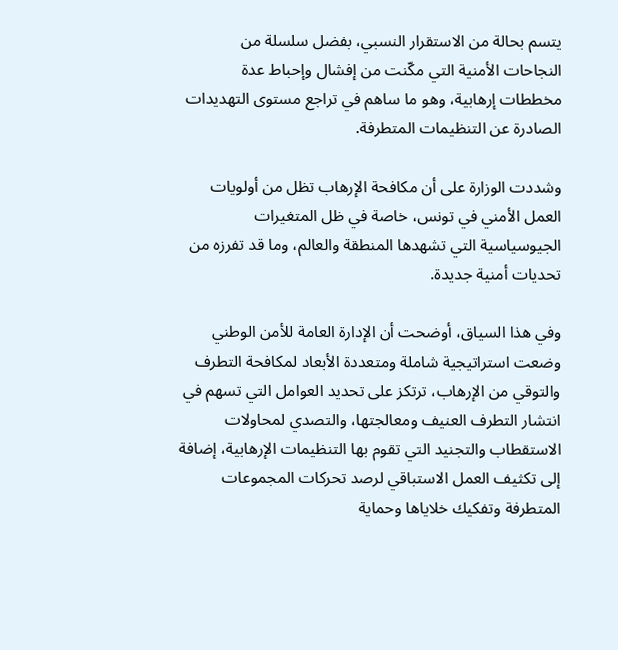يتسم بحالة من الاستقرار النسبي، بفضل سلسلة من النجاحات الأمنية التي مكّنت من إفشال وإحباط عدة مخططات إرهابية، وهو ما ساهم في تراجع مستوى التهديدات الصادرة عن التنظيمات المتطرفة.

وشددت الوزارة على أن مكافحة الإرهاب تظل من أولويات العمل الأمني في تونس، خاصة في ظل المتغيرات الجيوسياسية التي تشهدها المنطقة والعالم، وما قد تفرزه من تحديات أمنية جديدة.

وفي هذا السياق، أوضحت أن الإدارة العامة للأمن الوطني وضعت استراتيجية شاملة ومتعددة الأبعاد لمكافحة التطرف والتوقي من الإرهاب، ترتكز على تحديد العوامل التي تسهم في انتشار التطرف العنيف ومعالجتها، والتصدي لمحاولات الاستقطاب والتجنيد التي تقوم بها التنظيمات الإرهابية، إضافة إلى تكثيف العمل الاستباقي لرصد تحركات المجموعات المتطرفة وتفكيك خلاياها وحماية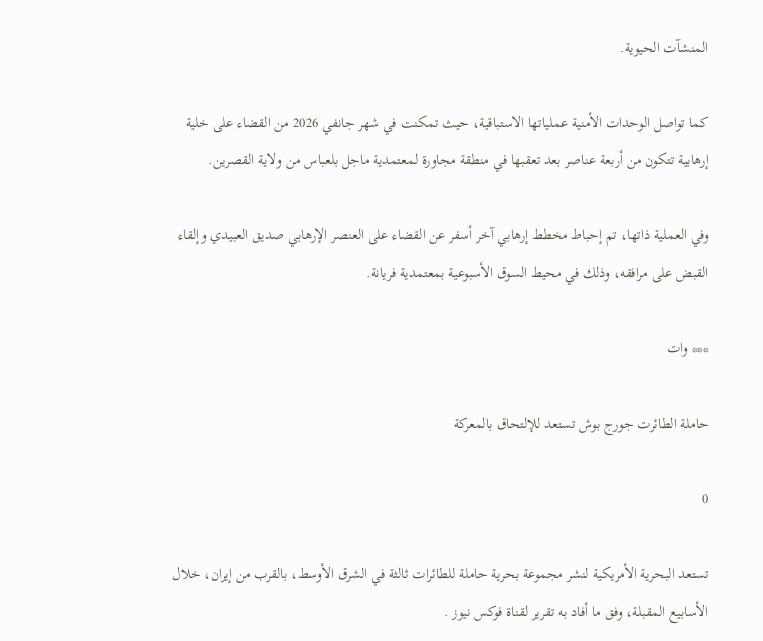المنشآت الحيوية.

كما تواصل الوحدات الأمنية عملياتها الاستباقية، حيث تمكنت في شهر جانفي 2026 من القضاء على خلية إرهابية تتكون من أربعة عناصر بعد تعقبها في منطقة مجاورة لمعتمدية ماجل بلعباس من ولاية القصرين.

وفي العملية ذاتها، تم إحباط مخطط إرهابي آخر أسفر عن القضاء على العنصر الإرهابي صديق العبيدي وإلقاء القبض على مرافقه، وذلك في محيط السوق الأسبوعية بمعتمدية فريانة.

*** وات

حاملة الطائرت جورج بوش تستعد للإلتحاق بالمعركة

0

تستعد البحرية الأمريكية لنشر مجموعة بحرية حاملة للطائرات ثالثة في الشرق الأوسط، بالقرب من إيران، خلال الأسابيع المقبلة، وفق ما أفاد به تقرير لقناة فوكس نيوز .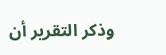وذكر التقرير أن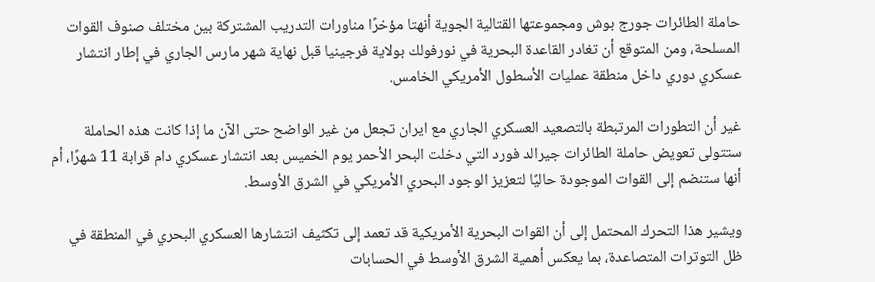حاملة الطائرات جورج بوش ومجموعتها القتالية الجوية أنهتا مؤخرًا مناورات التدريب المشتركة بين مختلف صنوف القوات المسلحة، ومن المتوقع أن تغادر القاعدة البحرية في نورفولك بولاية فرجينيا قبل نهاية شهر مارس الجاري في إطار انتشار عسكري دوري داخل منطقة عمليات الأسطول الأمريكي الخامس.

غير أن التطورات المرتبطة بالتصعيد العسكري الجاري مع ايران تجعل من غير الواضح حتى الآن ما إذا كانت هذه الحاملة ستتولى تعويض حاملة الطائرات جيرالد فورد التي دخلت البحر الأحمر يوم الخميس بعد انتشار عسكري دام قرابة 11 شهرًا، أم أنها ستنضم إلى القوات الموجودة حاليًا لتعزيز الوجود البحري الأمريكي في الشرق الأوسط.

ويشير هذا التحرك المحتمل إلى أن القوات البحرية الأمريكية قد تعمد إلى تكثيف انتشارها العسكري البحري في المنطقة في ظل التوترات المتصاعدة، بما يعكس أهمية الشرق الأوسط في الحسابات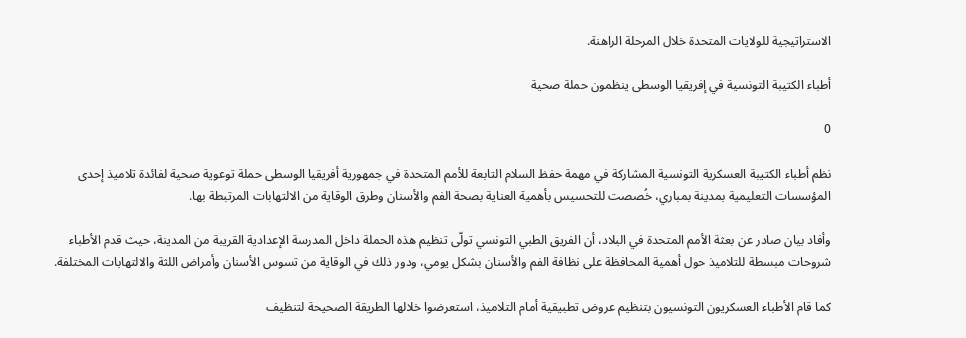الاستراتيجية للولايات المتحدة خلال المرحلة الراهنة.

أطباء الكتيبة التونسية في إفريقيا الوسطى ينظمون حملة صحية

0

نظم أطباء الكتيبة العسكرية التونسية المشاركة في مهمة حفظ السلام التابعة للأمم المتحدة في جمهورية أفريقيا الوسطى حملة توعوية صحية لفائدة تلاميذ إحدى المؤسسات التعليمية بمدينة بمباري، خُصصت للتحسيس بأهمية العناية بصحة الفم والأسنان وطرق الوقاية من الالتهابات المرتبطة بها.

وأفاد بيان صادر عن بعثة الأمم المتحدة في البلاد، أن الفريق الطبي التونسي تولّى تنظيم هذه الحملة داخل المدرسة الإعدادية القريبة من المدينة، حيث قدم الأطباء شروحات مبسطة للتلاميذ حول أهمية المحافظة على نظافة الفم والأسنان بشكل يومي، ودور ذلك في الوقاية من تسوس الأسنان وأمراض اللثة والالتهابات المختلفة.

كما قام الأطباء العسكريون التونسيون بتنظيم عروض تطبيقية أمام التلاميذ، استعرضوا خلالها الطريقة الصحيحة لتنظيف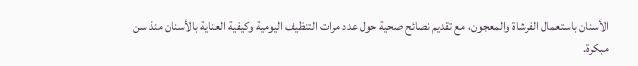الأسنان باستعمال الفرشاة والمعجون، مع تقديم نصائح صحية حول عدد مرات التنظيف اليومية وكيفية العناية بالأسنان منذ سن مبكرة.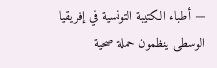— أطباء الكتيبة التونسية في إفريقيا الوسطى ينظمون حملة صحية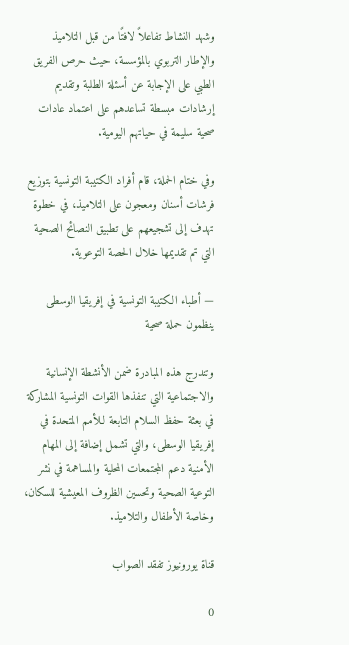وشهد النشاط تفاعلاً لافتًا من قبل التلاميذ والإطار التربوي بالمؤسسة، حيث حرص الفريق الطبي على الإجابة عن أسئلة الطلبة وتقديم إرشادات مبسطة تساعدهم على اعتماد عادات صحية سليمة في حياتهم اليومية.

وفي ختام الحملة، قام أفراد الكتيبة التونسية بتوزيع فرشات أسنان ومعجون على التلاميذ، في خطوة تهدف إلى تشجيعهم على تطبيق النصائح الصحية التي تم تقديمها خلال الحصة التوعوية.

— أطباء الكتيبة التونسية في إفريقيا الوسطى ينظمون حملة صحية

وتندرج هذه المبادرة ضمن الأنشطة الإنسانية والاجتماعية التي تنفذها القوات التونسية المشاركة في بعثة حفظ السلام التابعة لـلأمم المتحدة في إفريقيا الوسطى، والتي تشمل إضافة إلى المهام الأمنية دعم المجتمعات المحلية والمساهمة في نشر التوعية الصحية وتحسين الظروف المعيشية للسكان، وخاصة الأطفال والتلاميذ.

قناة يورونيوز تفقد الصواب

0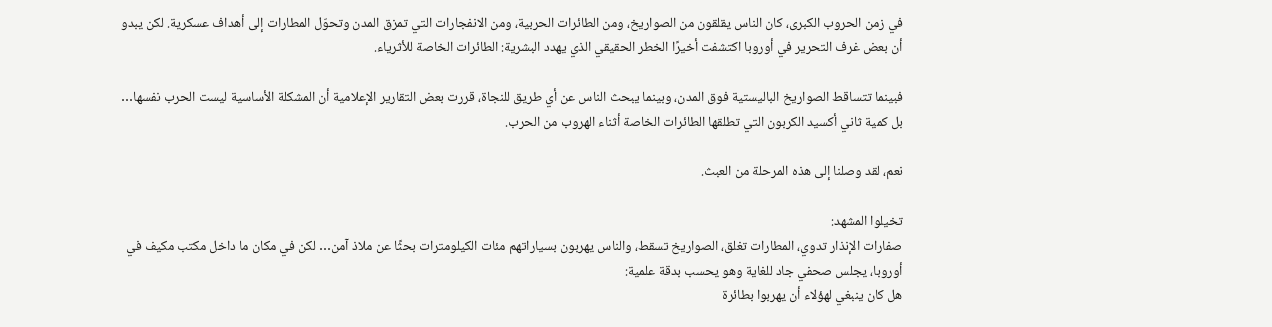في زمن الحروب الكبرى، كان الناس يقلقون من الصواريخ، ومن الطائرات الحربية، ومن الانفجارات التي تمزق المدن وتحوّل المطارات إلى أهداف عسكرية. لكن يبدو أن بعض غرف التحرير في أوروبا اكتشفت أخيرًا الخطر الحقيقي الذي يهدد البشرية: الطائرات الخاصة للأثرياء.

فبينما تتساقط الصواريخ الباليستية فوق المدن، وبينما يبحث الناس عن أي طريق للنجاة، قررت بعض التقارير الإعلامية أن المشكلة الأساسية ليست الحرب نفسها… بل كمية ثاني أكسيد الكربون التي تطلقها الطائرات الخاصة أثناء الهروب من الحرب.

نعم، لقد وصلنا إلى هذه المرحلة من العبث.

تخيلوا المشهد:
صفارات الإنذار تدوي، المطارات تغلق، الصواريخ تسقط، والناس يهربون بسياراتهم مئات الكيلومترات بحثًا عن ملاذ آمن… لكن في مكان ما داخل مكتب مكيف في أوروبا، يجلس صحفي جاد للغاية وهو يحسب بدقة علمية:
هل كان ينبغي لهؤلاء أن يهربوا بطائرة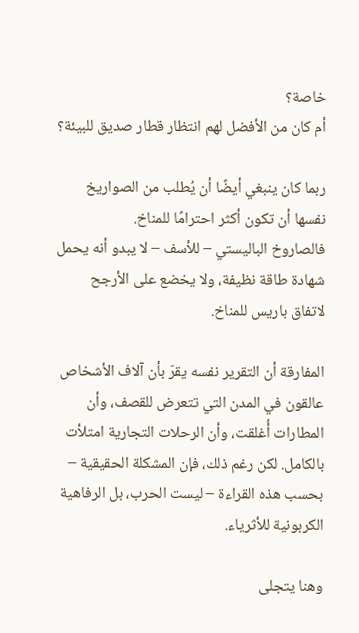خاصة؟
أم كان من الأفضل لهم انتظار قطار صديق للبيئة؟

ربما كان ينبغي أيضًا أن يُطلب من الصواريخ نفسها أن تكون أكثر احترامًا للمناخ.
فالصاروخ الباليستي – للأسف – لا يبدو أنه يحمل شهادة طاقة نظيفة، ولا يخضع على الأرجح لاتفاق باريس للمناخ.

المفارقة أن التقرير نفسه يقرّ بأن آلاف الأشخاص عالقون في المدن التي تتعرض للقصف، وأن المطارات أُغلقت، وأن الرحلات التجارية امتلأت بالكامل. لكن رغم ذلك، فإن المشكلة الحقيقية – بحسب هذه القراءة – ليست الحرب، بل الرفاهية الكربونية للأثرياء.

وهنا يتجلى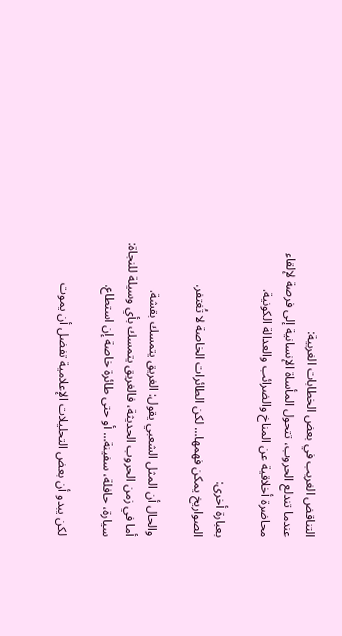التناقض الغريب في بعض الخطابات الغربية:
عندما تندلع الحروب، تتحول المأساة الإنسانية إلى فرصة لإلقاء محاضرة أخلاقية عن المناخ والضرائب والعدالة الكونية.

بعبارة أخرى:
الصواريخ يمكن فهمها… لكن الطائرات الخاصة لا تُغتفر.

والحال أن المثل الشعبي يقول: الغريق يتمسك بقشة.
أما في زمن الحروب الحديثة، فالغريق يتمسك بأي وسيلة للنجاة: سيارة، حافلة، سفينة… أو حتى طائرة خاصة إن استطاع.

لكن يبدو أن بعض التحليلات الإعلامية تفضل أن يموت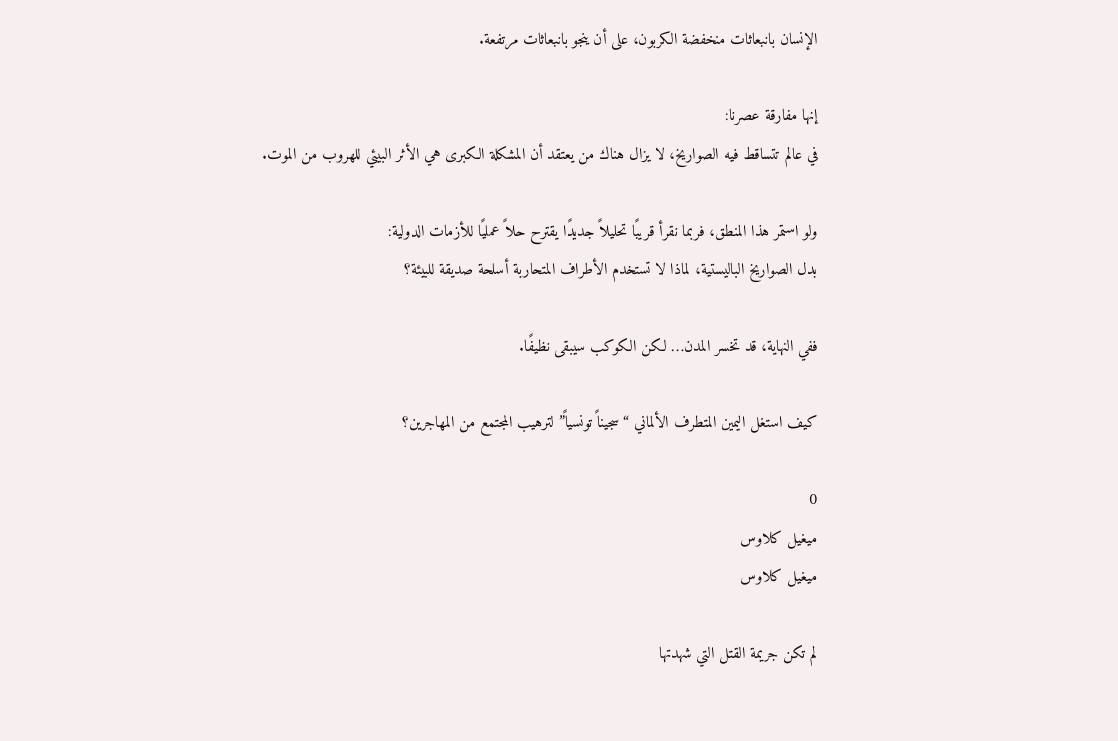الإنسان بانبعاثات منخفضة الكربون، على أن ينجو بانبعاثات مرتفعة.

إنها مفارقة عصرنا:
في عالم تتساقط فيه الصواريخ، لا يزال هناك من يعتقد أن المشكلة الكبرى هي الأثر البيئي للهروب من الموت.

ولو استمر هذا المنطق، فربما نقرأ قريبًا تحليلاً جديدًا يقترح حلاً عمليًا للأزمات الدولية:
بدل الصواريخ الباليستية، لماذا لا تستخدم الأطراف المتحاربة أسلحة صديقة للبيئة؟

ففي النهاية، قد تخسر المدن… لكن الكوكب سيبقى نظيفًا.

كيف استغل اليمين المتطرف الألماني “سجيناً تونسياً” لترهيب المجتمع من المهاجرين؟

0
ميغيل كلاوس
ميغيل كلاوس

لم تكن جريمة القتل التي شهدتها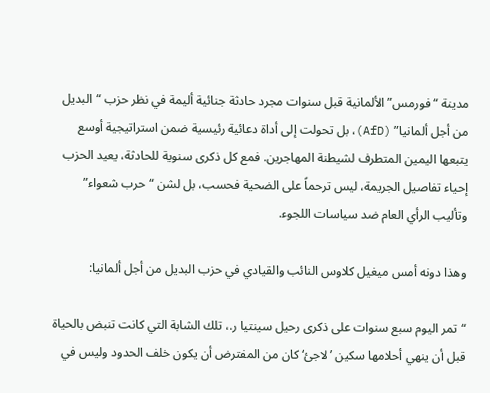مدينة “فورمس” الألمانية قبل سنوات مجرد حادثة جنائية أليمة في نظر حزب “البديل من أجل ألمانيا” (AfD)، بل تحولت إلى أداة دعائية رئيسية ضمن استراتيجية أوسع يتبعها اليمين المتطرف لشيطنة المهاجرين. فمع كل ذكرى سنوية للحادثة، يعيد الحزب إحياء تفاصيل الجريمة، ليس ترحماً على الضحية فحسب، بل لشن “حرب شعواء” وتأليب الرأي العام ضد سياسات اللجوء.

وهذا دونه أمس ميغيل كلاوس النائب والقيادي في حزب البديل من أجل ألمانيا:

“تمر اليوم سبع سنوات على ذكرى رحيل سينتيا ر.، تلك الشابة التي كانت تنبض بالحياة قبل أن ينهي أحلامها سكين ’لاجئ‘ كان من المفترض أن يكون خلف الحدود وليس في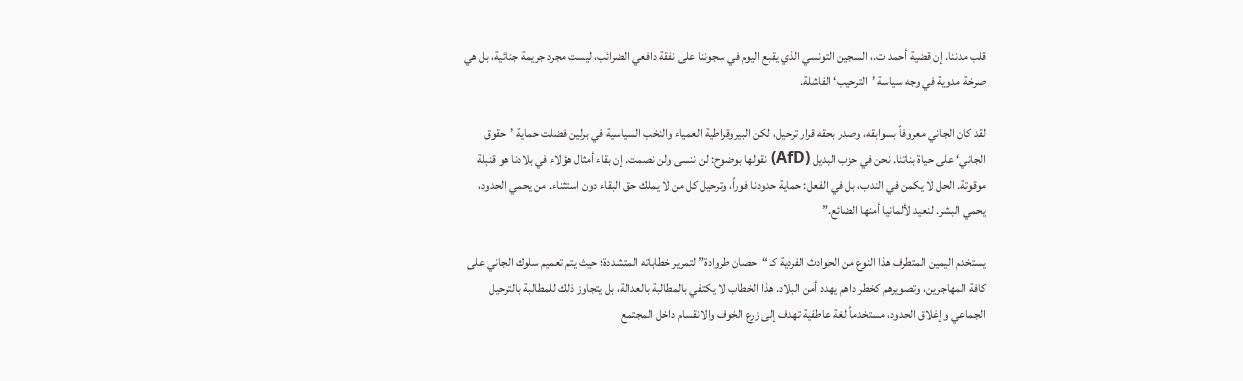قلب مدننا. إن قضية أحمد ت.، السجين التونسي الذي يقبع اليوم في سجوننا على نفقة دافعي الضرائب، ليست مجرد جريمة جنائية، بل هي صرخة مدوية في وجه سياسة ’الترحيب‘ الفاشلة.

لقد كان الجاني معروفاً بسوابقه، وصدر بحقه قرار ترحيل، لكن البيروقراطية العمياء والنخب السياسية في برلين فضلت حماية ’حقوق الجاني‘ على حياة بناتنا. نحن في حزب البديل (AfD) نقولها بوضوح: لن ننسى ولن نصمت. إن بقاء أمثال هؤلاء في بلادنا هو قنبلة موقوتة. الحل لا يكمن في الندب، بل في الفعل: حماية حدودنا فوراً، وترحيل كل من لا يملك حق البقاء دون استثناء. من يحمي الحدود، يحمي البشر. لنعيد لألمانيا أمنها الضائع.”

يستخدم اليمين المتطرف هذا النوع من الحوادث الفردية كـ “حصان طروادة” لتمرير خطاباته المتشددة؛ حيث يتم تعميم سلوك الجاني على كافة المهاجرين، وتصويرهم كخطر داهم يهدد أمن البلاد. هذا الخطاب لا يكتفي بالمطالبة بالعدالة، بل يتجاوز ذلك للمطالبة بالترحيل الجماعي وإغلاق الحدود، مستخدماً لغة عاطفية تهدف إلى زرع الخوف والانقسام داخل المجتمع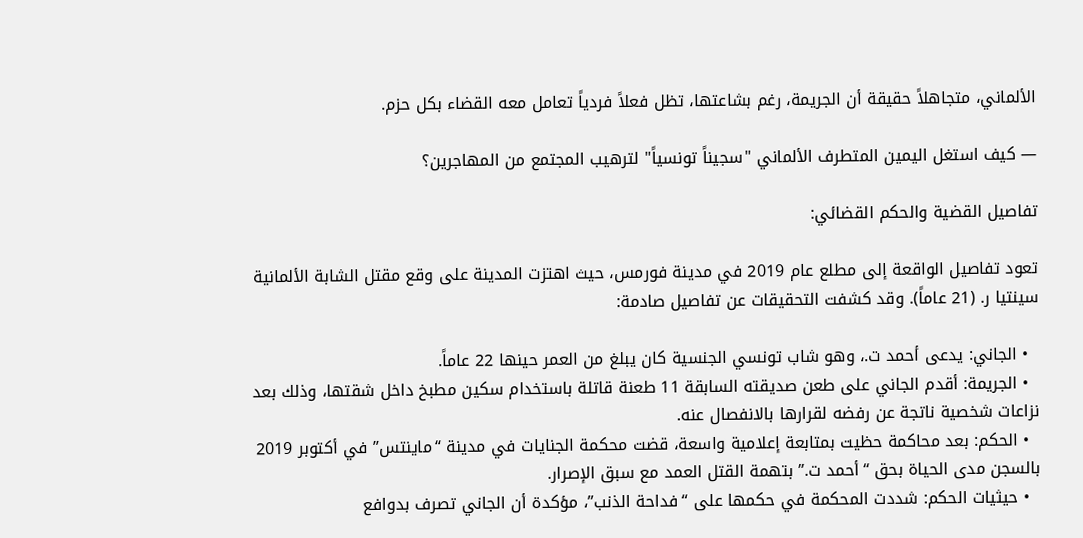الألماني، متجاهلاً حقيقة أن الجريمة، رغم بشاعتها، تظل فعلاً فردياً تعامل معه القضاء بكل حزم.

— كيف استغل اليمين المتطرف الألماني "سجيناً تونسياً" لترهيب المجتمع من المهاجرين؟

تفاصيل القضية والحكم القضائي:

تعود تفاصيل الواقعة إلى مطلع عام 2019 في مدينة فورمس، حيث اهتزت المدينة على وقع مقتل الشابة الألمانية سينتيا ر. (21 عاماً). وقد كشفت التحقيقات عن تفاصيل صادمة:

  • الجاني: يدعى أحمد ت.، وهو شاب تونسي الجنسية كان يبلغ من العمر حينها 22 عاماً.
  • الجريمة: أقدم الجاني على طعن صديقته السابقة 11 طعنة قاتلة باستخدام سكين مطبخ داخل شقتها، وذلك بعد نزاعات شخصية ناتجة عن رفضه لقرارها بالانفصال عنه.
  • الحكم: بعد محاكمة حظيت بمتابعة إعلامية واسعة، قضت محكمة الجنايات في مدينة “ماينتس” في أكتوبر 2019 بالسجن مدى الحياة بحق “أحمد ت.” بتهمة القتل العمد مع سبق الإصرار.
  • حيثيات الحكم: شددت المحكمة في حكمها على “فداحة الذنب”، مؤكدة أن الجاني تصرف بدوافع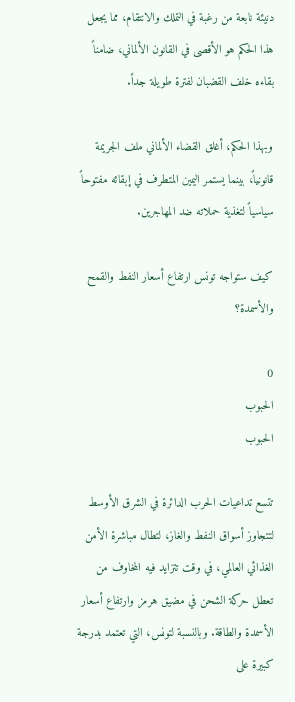دنيئة نابعة من رغبة في التملك والانتقام، مما يجعل هذا الحكم هو الأقصى في القانون الألماني، ضامناً بقاءه خلف القضبان لفترة طويلة جداً.

وبهذا الحكم، أغلق القضاء الألماني ملف الجريمة قانونياً، بينما يستمر اليمين المتطرف في إبقائه مفتوحاً سياسياً لتغذية حملاته ضد المهاجرين.

كيف ستواجه تونس ارتفاع أسعار النفط والقمح والأسمدة؟

0
الحبوب
الحبوب

تتسع تداعيات الحرب الدائرة في الشرق الأوسط لتتجاوز أسواق النفط والغاز، لتطال مباشرة الأمن الغذائي العالمي، في وقت تتزايد فيه المخاوف من تعطل حركة الشحن في مضيق هرمز وارتفاع أسعار الأسمدة والطاقة. وبالنسبة لتونس، التي تعتمد بدرجة كبيرة على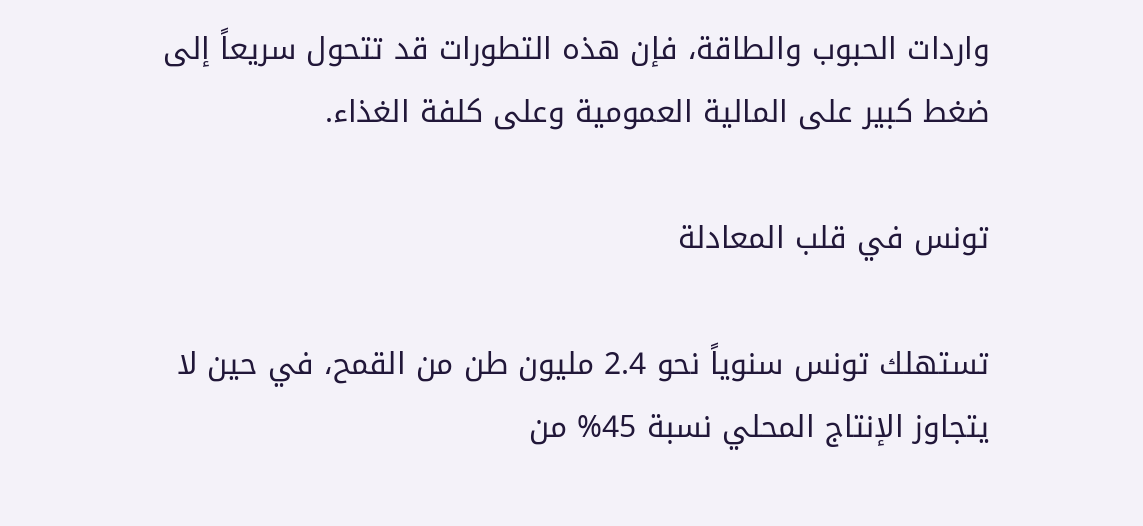واردات الحبوب والطاقة، فإن هذه التطورات قد تتحول سريعاً إلى ضغط كبير على المالية العمومية وعلى كلفة الغذاء.

تونس في قلب المعادلة

تستهلك تونس سنوياً نحو 2.4 مليون طن من القمح، في حين لا يتجاوز الإنتاج المحلي نسبة 45% من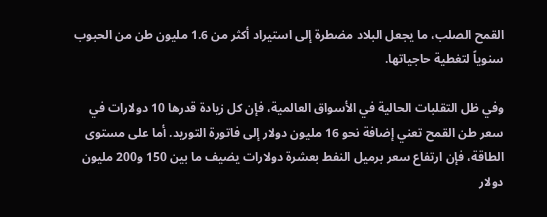القمح الصلب، ما يجعل البلاد مضطرة إلى استيراد أكثر من 1.6 مليون طن من الحبوب سنوياً لتغطية حاجياتها.

وفي ظل التقلبات الحالية في الأسواق العالمية، فإن كل زيادة قدرها 10 دولارات في سعر طن القمح تعني إضافة نحو 16 مليون دولار إلى فاتورة التوريد. أما على مستوى الطاقة، فإن ارتفاع سعر برميل النفط بعشرة دولارات يضيف ما بين 150 و200 مليون دولار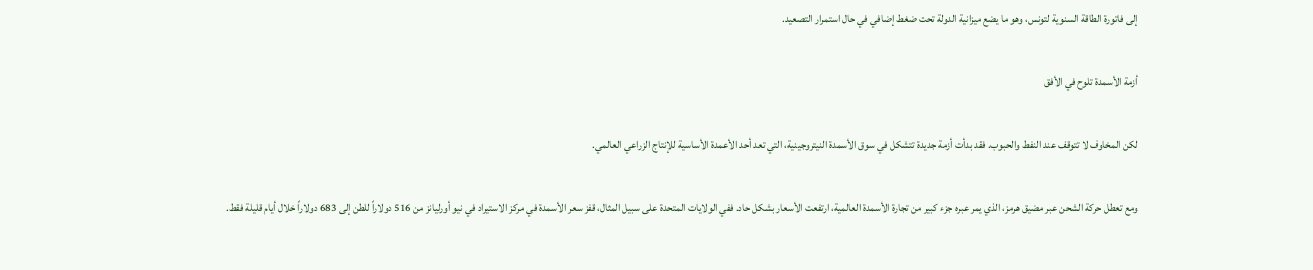إلى فاتورة الطاقة السنوية لتونس، وهو ما يضع ميزانية الدولة تحت ضغط إضافي في حال استمرار التصعيد.

أزمة الأسمدة تلوح في الأفق

لكن المخاوف لا تتوقف عند النفط والحبوب. فقد بدأت أزمة جديدة تتشكل في سوق الأسمدة النيتروجينية، التي تعد أحد الأعمدة الأساسية للإنتاج الزراعي العالمي.

ومع تعطل حركة الشحن عبر مضيق هرمز، الذي يمر عبره جزء كبير من تجارة الأسمدة العالمية، ارتفعت الأسعار بشكل حاد. ففي الولايات المتحدة على سبيل المثال، قفز سعر الأسمدة في مركز الاستيراد في نيو أورليانز من 516 دولاراً للطن إلى 683 دولاراً خلال أيام قليلة فقط.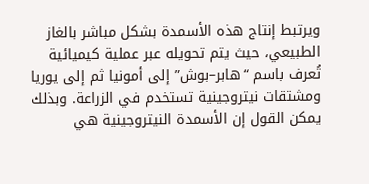ويرتبط إنتاج هذه الأسمدة بشكل مباشر بالغاز الطبيعي، حيث يتم تحويله عبر عملية كيميائية تُعرف باسم “هابر–بوش” إلى أمونيا ثم إلى يوريا ومشتقات نيتروجينية تستخدم في الزراعة. وبذلك يمكن القول إن الأسمدة النيتروجينية هي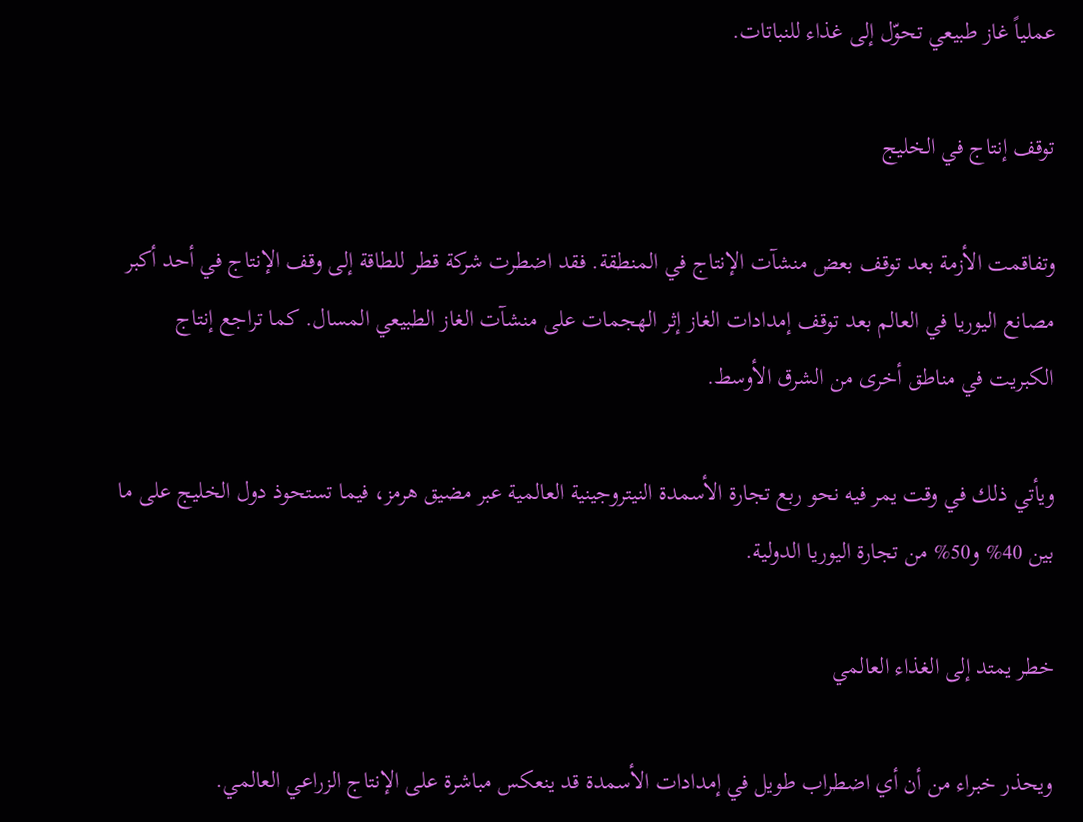عملياً غاز طبيعي تحوّل إلى غذاء للنباتات.

توقف إنتاج في الخليج

وتفاقمت الأزمة بعد توقف بعض منشآت الإنتاج في المنطقة. فقد اضطرت شركة قطر للطاقة إلى وقف الإنتاج في أحد أكبر مصانع اليوريا في العالم بعد توقف إمدادات الغاز إثر الهجمات على منشآت الغاز الطبيعي المسال. كما تراجع إنتاج الكبريت في مناطق أخرى من الشرق الأوسط.

ويأتي ذلك في وقت يمر فيه نحو ربع تجارة الأسمدة النيتروجينية العالمية عبر مضيق هرمز، فيما تستحوذ دول الخليج على ما بين 40% و50% من تجارة اليوريا الدولية.

خطر يمتد إلى الغذاء العالمي

ويحذر خبراء من أن أي اضطراب طويل في إمدادات الأسمدة قد ينعكس مباشرة على الإنتاج الزراعي العالمي.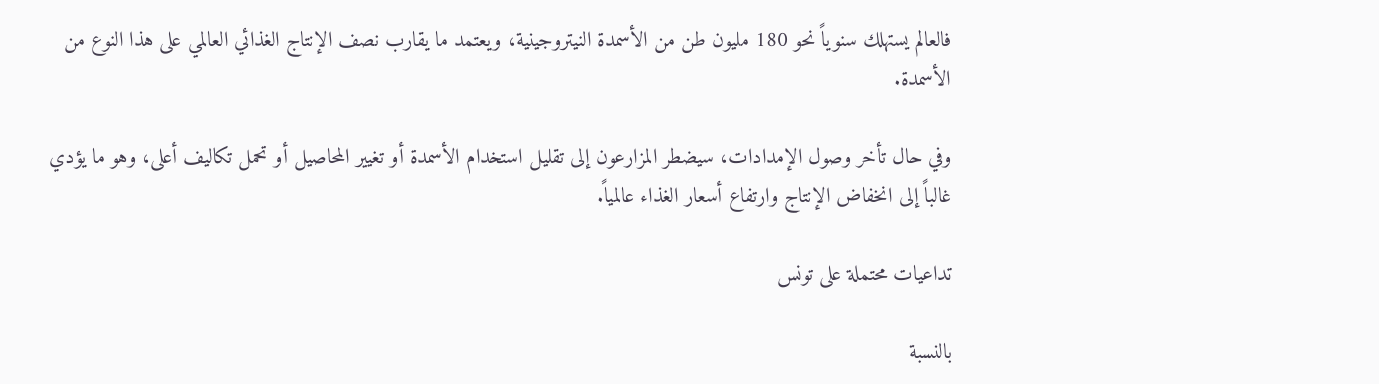فالعالم يستهلك سنوياً نحو 180 مليون طن من الأسمدة النيتروجينية، ويعتمد ما يقارب نصف الإنتاج الغذائي العالمي على هذا النوع من الأسمدة.

وفي حال تأخر وصول الإمدادات، سيضطر المزارعون إلى تقليل استخدام الأسمدة أو تغيير المحاصيل أو تحمل تكاليف أعلى، وهو ما يؤدي غالباً إلى انخفاض الإنتاج وارتفاع أسعار الغذاء عالمياً.

تداعيات محتملة على تونس

بالنسبة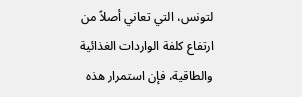لتونس، التي تعاني أصلاً من ارتفاع كلفة الواردات الغذائية والطاقية، فإن استمرار هذه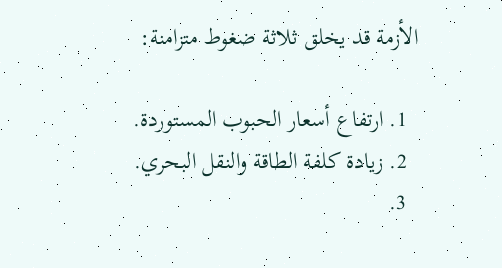الأزمة قد يخلق ثلاثة ضغوط متزامنة:

  1. ارتفاع أسعار الحبوب المستوردة.
  2. زيادة كلفة الطاقة والنقل البحري.
  3.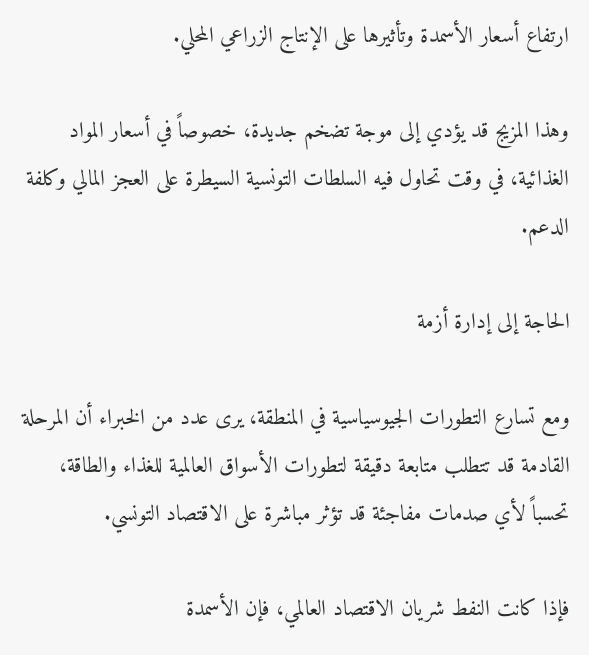ارتفاع أسعار الأسمدة وتأثيرها على الإنتاج الزراعي المحلي.

وهذا المزيج قد يؤدي إلى موجة تضخم جديدة، خصوصاً في أسعار المواد الغذائية، في وقت تحاول فيه السلطات التونسية السيطرة على العجز المالي وكلفة الدعم.

الحاجة إلى إدارة أزمة

ومع تسارع التطورات الجيوسياسية في المنطقة، يرى عدد من الخبراء أن المرحلة القادمة قد تتطلب متابعة دقيقة لتطورات الأسواق العالمية للغذاء والطاقة، تحسباً لأي صدمات مفاجئة قد تؤثر مباشرة على الاقتصاد التونسي.

فإذا كانت النفط شريان الاقتصاد العالمي، فإن الأسمدة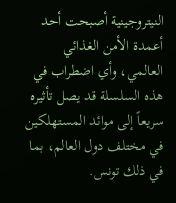النيتروجينية أصبحت أحد أعمدة الأمن الغذائي العالمي، وأي اضطراب في هذه السلسلة قد يصل تأثيره سريعاً إلى موائد المستهلكين في مختلف دول العالم، بما في ذلك تونس.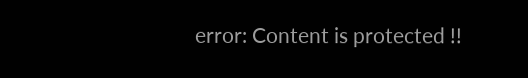error: Content is protected !!